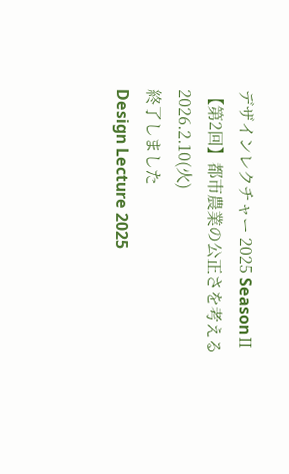デザインレクチャー 2025 SeasonⅡ
【第2回】都市農業の公正さを考える
2026.2.10(火)
終了しました
Design Lecture 2025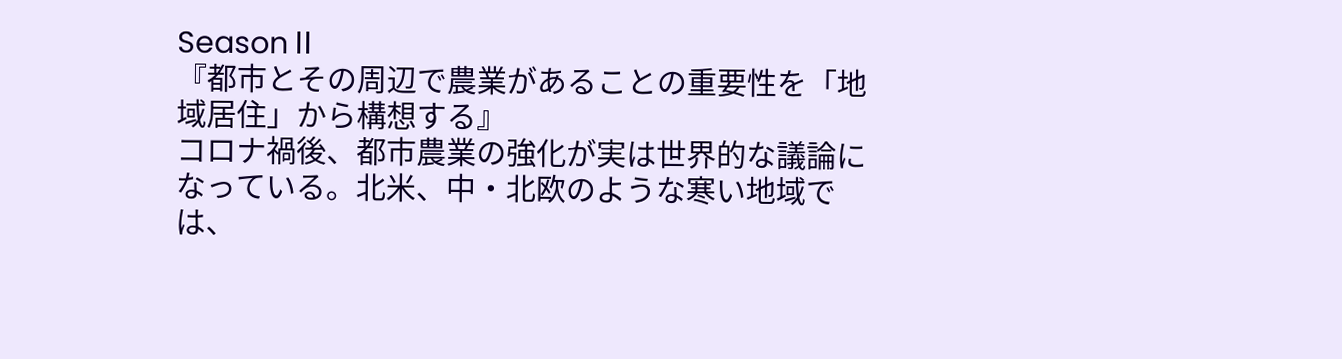SeasonⅡ
『都市とその周辺で農業があることの重要性を「地域居住」から構想する』
コロナ禍後、都市農業の強化が実は世界的な議論になっている。北米、中・北欧のような寒い地域では、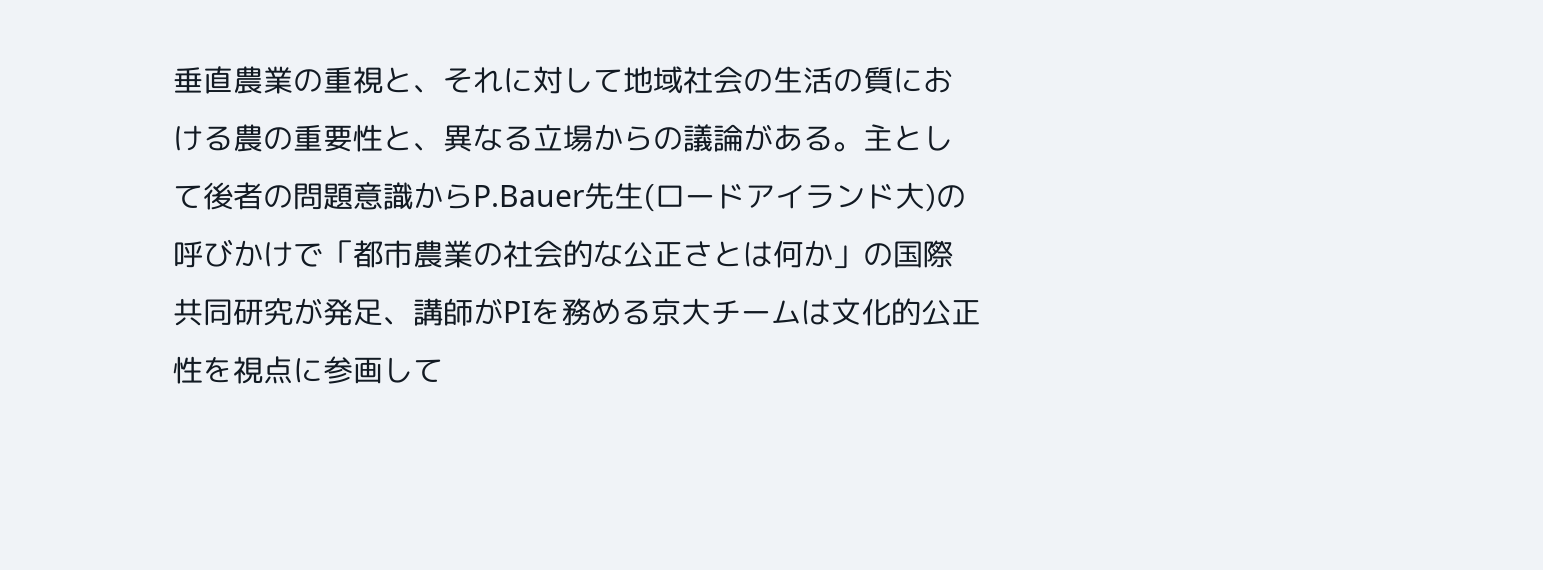垂直農業の重視と、それに対して地域社会の生活の質における農の重要性と、異なる立場からの議論がある。主として後者の問題意識からP.Bauer先生(ロードアイランド大)の呼びかけで「都市農業の社会的な公正さとは何か」の国際共同研究が発足、講師がPIを務める京大チームは文化的公正性を視点に参画して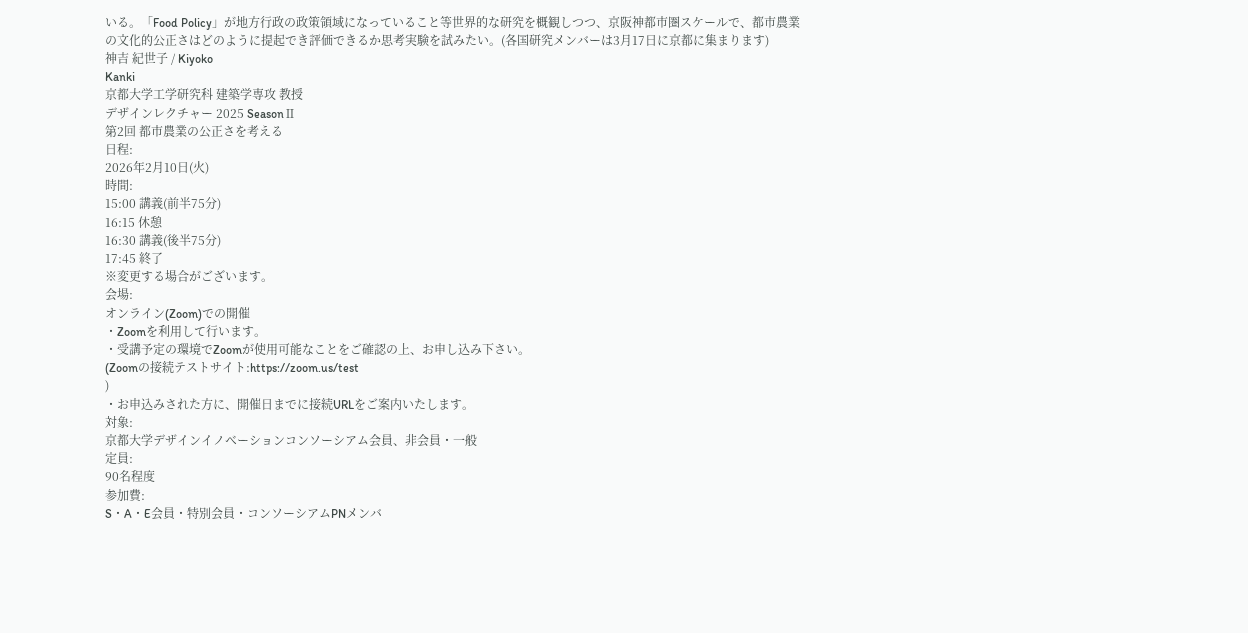いる。「Food Policy」が地方行政の政策領域になっていること等世界的な研究を概観しつつ、京阪神都市圏スケールで、都市農業の文化的公正さはどのように提起でき評価できるか思考実験を試みたい。(各国研究メンバーは3月17日に京都に集まります)
神吉 紀世子 / Kiyoko
Kanki
京都大学工学研究科 建築学専攻 教授
デザインレクチャー 2025 SeasonⅡ
第2回 都市農業の公正さを考える
日程:
2026年2月10日(火)
時間:
15:00 講義(前半75分)
16:15 休憩
16:30 講義(後半75分)
17:45 終了
※変更する場合がございます。
会場:
オンライン(Zoom)での開催
・Zoomを利用して行います。
・受講予定の環境でZoomが使用可能なことをご確認の上、お申し込み下さい。
(Zoomの接続テストサイト:https://zoom.us/test
)
・お申込みされた方に、開催日までに接続URLをご案内いたします。
対象:
京都大学デザインイノベーションコンソーシアム会員、非会員・一般
定員:
90名程度
参加費:
S・A・E会員・特別会員・コンソーシアムPNメンバ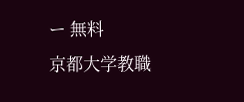ー 無料
京都大学教職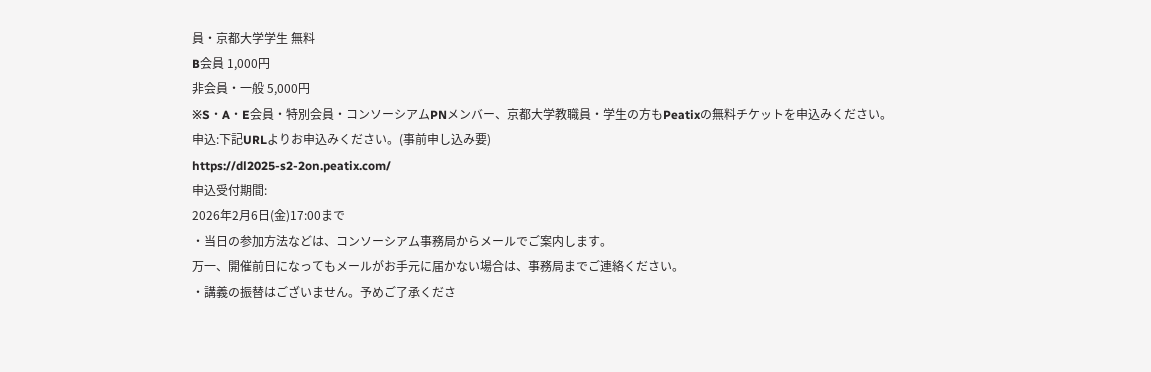員・京都大学学生 無料
B会員 1,000円
非会員・一般 5,000円
※S・A・E会員・特別会員・コンソーシアムPNメンバー、京都大学教職員・学生の方もPeatixの無料チケットを申込みください。
申込:下記URLよりお申込みください。(事前申し込み要)
https://dl2025-s2-2on.peatix.com/
申込受付期間:
2026年2月6日(金)17:00まで
・当日の参加方法などは、コンソーシアム事務局からメールでご案内します。
万一、開催前日になってもメールがお手元に届かない場合は、事務局までご連絡ください。
・講義の振替はございません。予めご了承くださ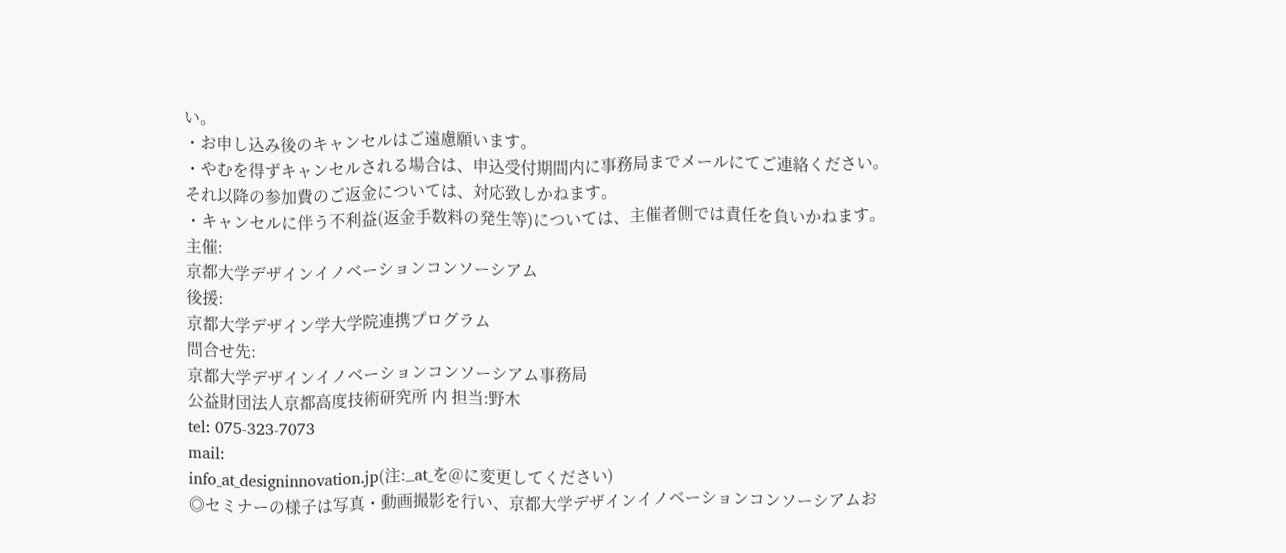い。
・お申し込み後のキャンセルはご遠慮願います。
・やむを得ずキャンセルされる場合は、申込受付期間内に事務局までメールにてご連絡ください。
それ以降の参加費のご返金については、対応致しかねます。
・キャンセルに伴う不利益(返金手数料の発生等)については、主催者側では責任を負いかねます。
主催:
京都大学デザインイノベーションコンソーシアム
後援:
京都大学デザイン学大学院連携プログラム
問合せ先:
京都大学デザインイノベーションコンソーシアム事務局
公益財団法人京都高度技術研究所 内 担当:野木
tel: 075-323-7073
mail:
info_at_designinnovation.jp(注:_at_を@に変更してください)
◎セミナーの様子は写真・動画撮影を行い、京都大学デザインイノベーションコンソーシアムお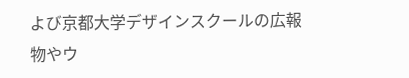よび京都大学デザインスクールの広報物やウ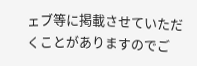ェブ等に掲載させていただくことがありますのでご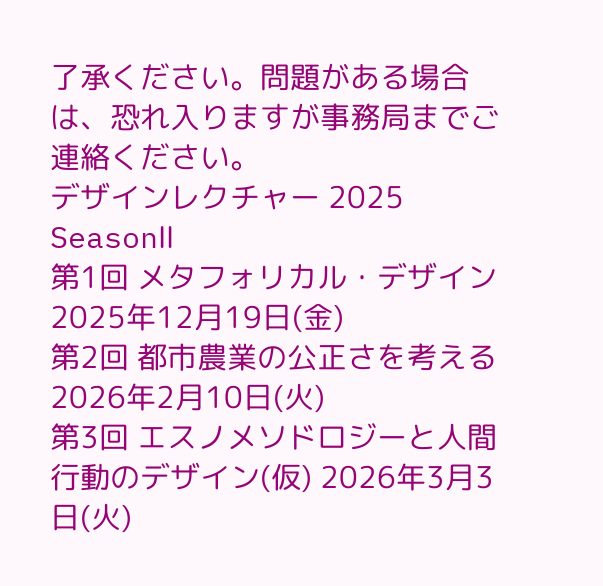了承ください。問題がある場合は、恐れ入りますが事務局までご連絡ください。
デザインレクチャー 2025 SeasonⅡ
第1回 メタフォリカル・デザイン 2025年12月19日(金)
第2回 都市農業の公正さを考える
2026年2月10日(火)
第3回 エスノメソドロジーと人間行動のデザイン(仮) 2026年3月3日(火)